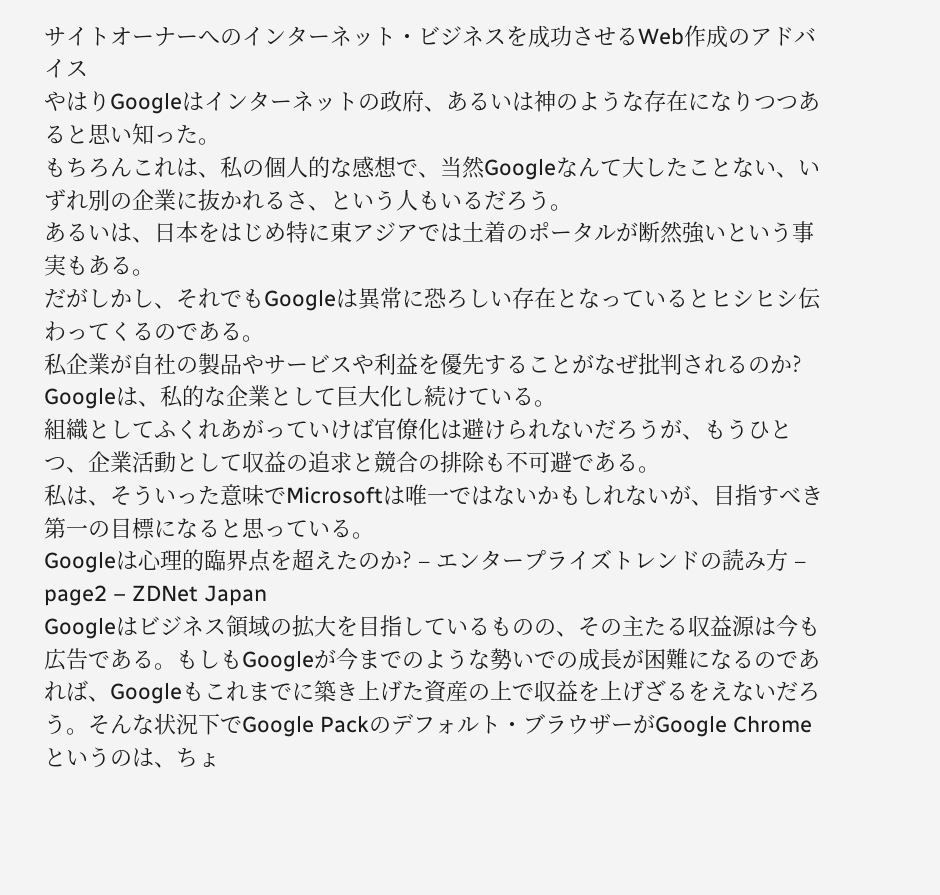サイトオーナーへのインターネット・ビジネスを成功させるWeb作成のアドバイス
やはりGoogleはインターネットの政府、あるいは神のような存在になりつつあると思い知った。
もちろんこれは、私の個人的な感想で、当然Googleなんて大したことない、いずれ別の企業に抜かれるさ、という人もいるだろう。
あるいは、日本をはじめ特に東アジアでは土着のポータルが断然強いという事実もある。
だがしかし、それでもGoogleは異常に恐ろしい存在となっているとヒシヒシ伝わってくるのである。
私企業が自社の製品やサービスや利益を優先することがなぜ批判されるのか?
Googleは、私的な企業として巨大化し続けている。
組織としてふくれあがっていけば官僚化は避けられないだろうが、もうひとつ、企業活動として収益の追求と競合の排除も不可避である。
私は、そういった意味でMicrosoftは唯一ではないかもしれないが、目指すべき第一の目標になると思っている。
Googleは心理的臨界点を超えたのか? – エンタープライズトレンドの読み方 – page2 – ZDNet Japan
Googleはビジネス領域の拡大を目指しているものの、その主たる収益源は今も広告である。もしもGoogleが今までのような勢いでの成長が困難になるのであれば、Googleもこれまでに築き上げた資産の上で収益を上げざるをえないだろう。そんな状況下でGoogle Packのデフォルト・ブラウザーがGoogle Chromeというのは、ちょ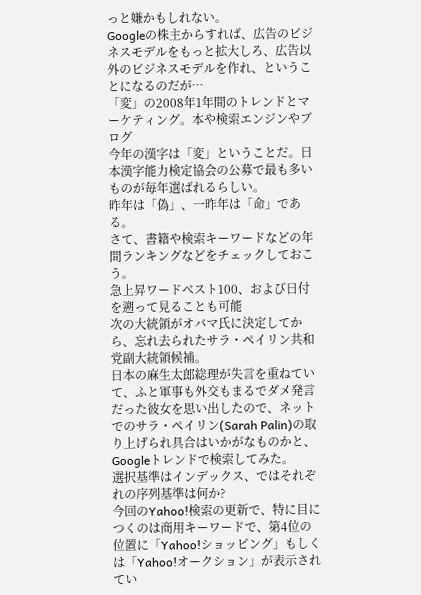っと嫌かもしれない。
Googleの株主からすれば、広告のビジネスモデルをもっと拡大しろ、広告以外のビジネスモデルを作れ、ということになるのだが…
「変」の2008年1年間のトレンドとマーケティング。本や検索エンジンやブログ
今年の漢字は「変」ということだ。日本漢字能力検定協会の公募で最も多いものが毎年選ばれるらしい。
昨年は「偽」、一昨年は「命」である。
さて、書籍や検索キーワードなどの年間ランキングなどをチェックしておこう。
急上昇ワードベスト100、および日付を遡って見ることも可能
次の大統領がオバマ氏に決定してから、忘れ去られたサラ・ペイリン共和党副大統領候補。
日本の麻生太郎総理が失言を重ねていて、ふと軍事も外交もまるでダメ発言だった彼女を思い出したので、ネットでのサラ・ペイリン(Sarah Palin)の取り上げられ具合はいかがなものかと、Googleトレンドで検索してみた。
選択基準はインデックス、ではそれぞれの序列基準は何か?
今回のYahoo!検索の更新で、特に目につくのは商用キーワードで、第4位の位置に「Yahoo!ショッピング」もしくは「Yahoo!オークション」が表示されてい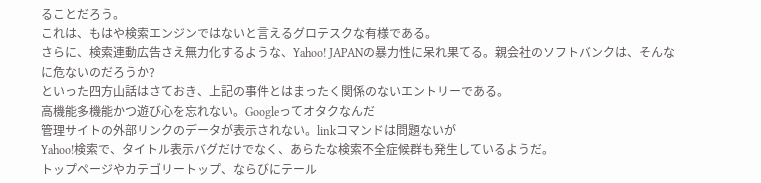ることだろう。
これは、もはや検索エンジンではないと言えるグロテスクな有様である。
さらに、検索連動広告さえ無力化するような、Yahoo! JAPANの暴力性に呆れ果てる。親会社のソフトバンクは、そんなに危ないのだろうか?
といった四方山話はさておき、上記の事件とはまったく関係のないエントリーである。
高機能多機能かつ遊び心を忘れない。Googleってオタクなんだ
管理サイトの外部リンクのデータが表示されない。linkコマンドは問題ないが
Yahoo!検索で、タイトル表示バグだけでなく、あらたな検索不全症候群も発生しているようだ。
トップページやカテゴリートップ、ならびにテール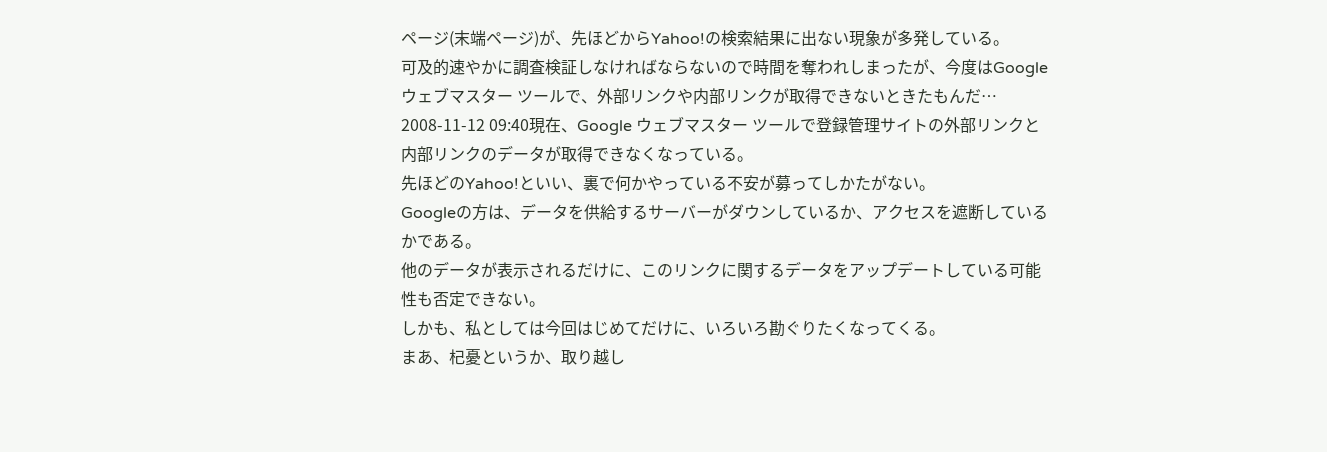ページ(末端ページ)が、先ほどからYahoo!の検索結果に出ない現象が多発している。
可及的速やかに調査検証しなければならないので時間を奪われしまったが、今度はGoogle ウェブマスター ツールで、外部リンクや内部リンクが取得できないときたもんだ…
2008-11-12 09:40現在、Google ウェブマスター ツールで登録管理サイトの外部リンクと内部リンクのデータが取得できなくなっている。
先ほどのYahoo!といい、裏で何かやっている不安が募ってしかたがない。
Googleの方は、データを供給するサーバーがダウンしているか、アクセスを遮断しているかである。
他のデータが表示されるだけに、このリンクに関するデータをアップデートしている可能性も否定できない。
しかも、私としては今回はじめてだけに、いろいろ勘ぐりたくなってくる。
まあ、杞憂というか、取り越し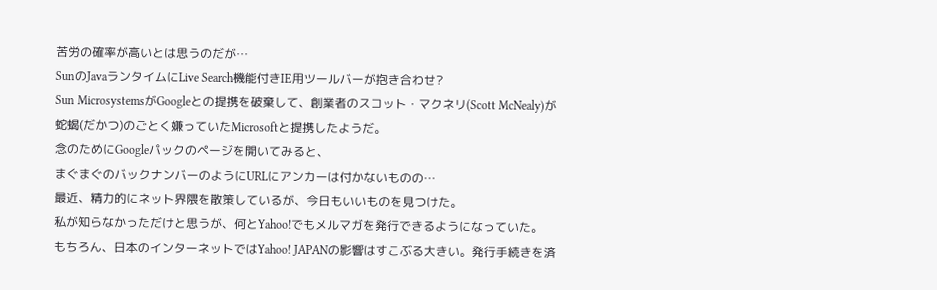苦労の確率が高いとは思うのだが…
SunのJavaランタイムにLive Search機能付きIE用ツールバーが抱き合わせ?
Sun MicrosystemsがGoogleとの提携を破棄して、創業者のスコット・マクネリ(Scott McNealy)が蛇蝎(だかつ)のごとく嫌っていたMicrosoftと提携したようだ。
念のためにGoogleパックのページを開いてみると、
まぐまぐのバックナンバーのようにURLにアンカーは付かないものの…
最近、精力的にネット界隈を散策しているが、今日もいいものを見つけた。
私が知らなかっただけと思うが、何とYahoo!でもメルマガを発行できるようになっていた。
もちろん、日本のインターネットではYahoo! JAPANの影響はすこぶる大きい。発行手続きを済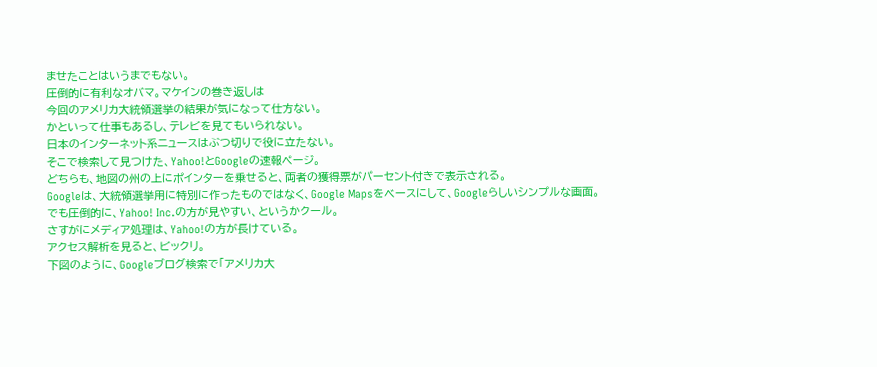ませたことはいうまでもない。
圧倒的に有利なオバマ。マケインの巻き返しは
今回のアメリカ大統領選挙の結果が気になって仕方ない。
かといって仕事もあるし、テレビを見てもいられない。
日本のインターネット系ニュースはぶつ切りで役に立たない。
そこで検索して見つけた、Yahoo!とGoogleの速報ページ。
どちらも、地図の州の上にポインターを乗せると、両者の獲得票がパーセント付きで表示される。
Googleは、大統領選挙用に特別に作ったものではなく、Google Mapsをベースにして、Googleらしいシンプルな画面。
でも圧倒的に、Yahoo! Inc.の方が見やすい、というかクール。
さすがにメディア処理は、Yahoo!の方が長けている。
アクセス解析を見ると、ビックリ。
下図のように、Googleブログ検索で「アメリカ大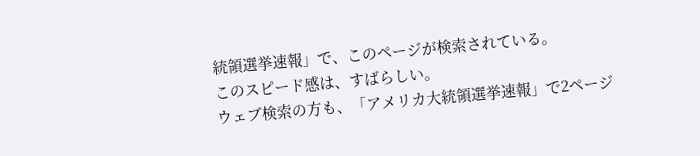統領選挙速報」で、このページが検索されている。
このスピード感は、すばらしい。
ウェブ検索の方も、「アメリカ大統領選挙速報」で2ページ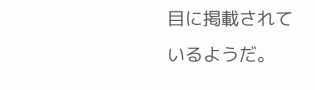目に掲載されているようだ。